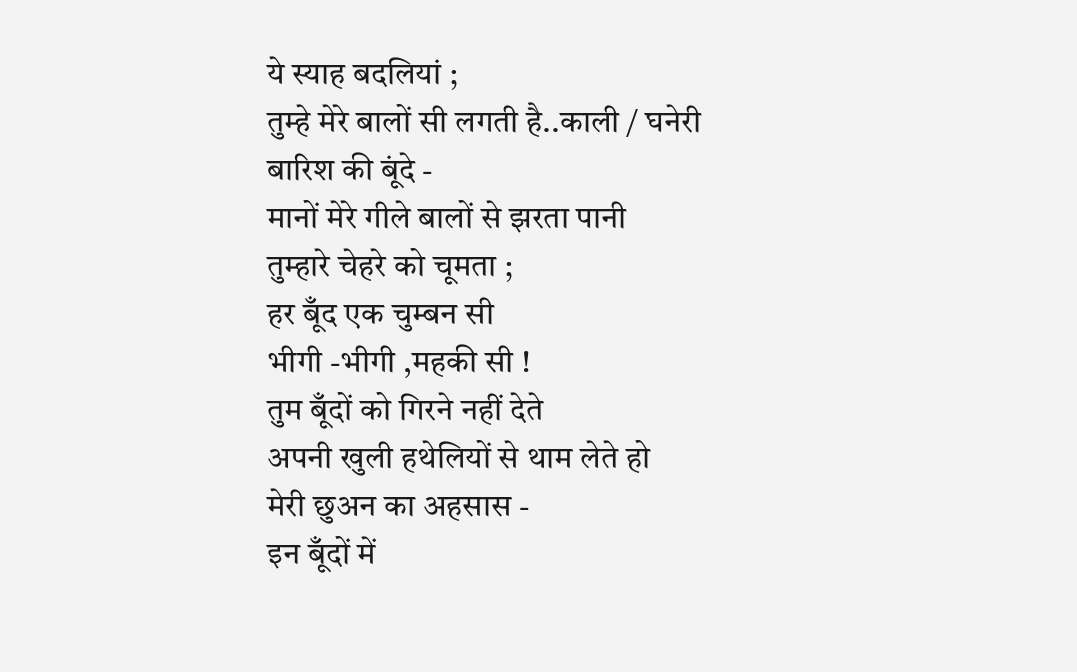ये स्याह बदलियां ;
तुम्हे मेरे बालों सी लगती है..काली / घनेरी
बारिश की बूंदे -
मानों मेरे गीले बालों से झरता पानी
तुम्हारे चेहरे को चूमता ;
हर बूँद एक चुम्बन सी
भीगी -भीगी ,महकी सी !
तुम बूँदों को गिरने नहीं देते
अपनी खुली हथेलियों से थाम लेते हो
मेरी छुअन का अहसास -
इन बूँदों में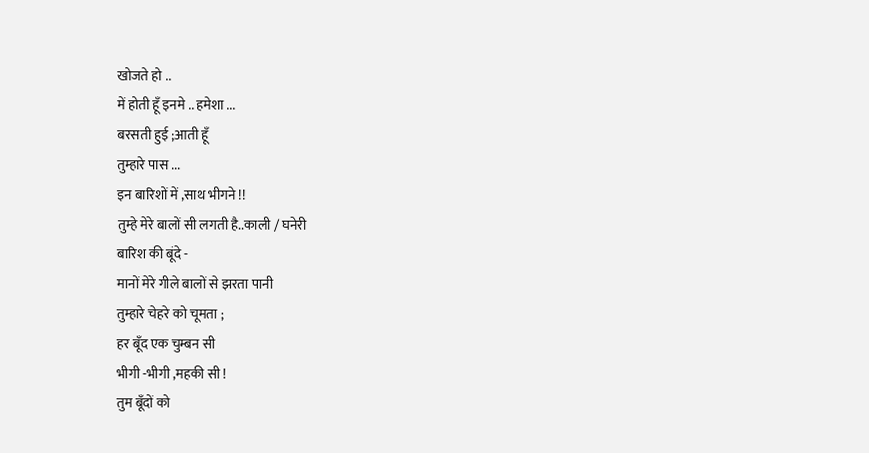खोजते हो ..
में होती हूँ इनमे .. हमेशा ...
बरसती हुई ;आती हूँ
तुम्हारे पास ...
इन बारिशों में ,साथ भीगने !!
तुम्हे मेरे बालों सी लगती है..काली / घनेरी
बारिश की बूंदे -
मानों मेरे गीले बालों से झरता पानी
तुम्हारे चेहरे को चूमता ;
हर बूँद एक चुम्बन सी
भीगी -भीगी ,महकी सी !
तुम बूँदों को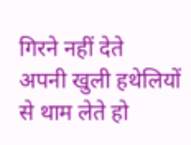गिरने नहीं देते
अपनी खुली हथेलियों से थाम लेते हो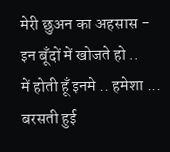मेरी छुअन का अहसास -
इन बूँदों में खोजते हो ..
में होती हूँ इनमे .. हमेशा ...
बरसती हुई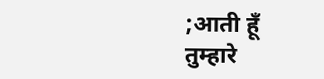;आती हूँ
तुम्हारे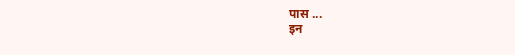पास ...
इन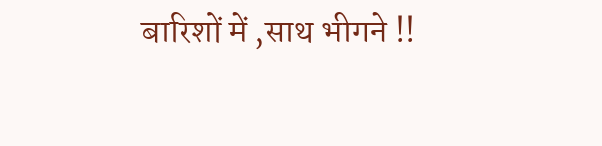बारिशों में ,साथ भीगने !!